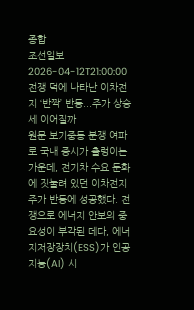종합
조선일보
2026-04-12T21:00:00
전쟁 덕에 나타난 이차전지 ‘반짝’ 반등...주가 상승세 이어질까
원문 보기중동 분쟁 여파로 국내 증시가 출렁이는 가운데, 전기차 수요 둔화에 짓눌려 있던 이차전지주가 반등에 성공했다. 전쟁으로 에너지 안보의 중요성이 부각된 데다, 에너지저장장치(ESS)가 인공지능(AI) 시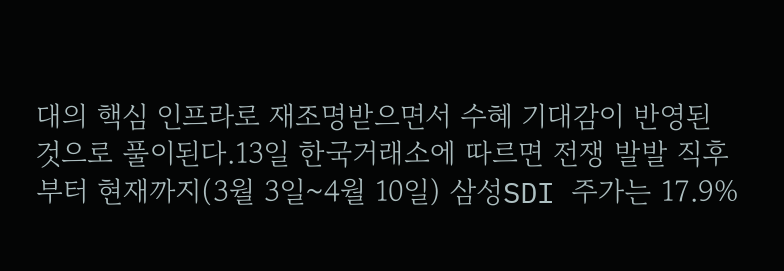대의 핵심 인프라로 재조명받으면서 수혜 기대감이 반영된 것으로 풀이된다.13일 한국거래소에 따르면 전쟁 발발 직후부터 현재까지(3월 3일~4월 10일) 삼성SDI 주가는 17.9%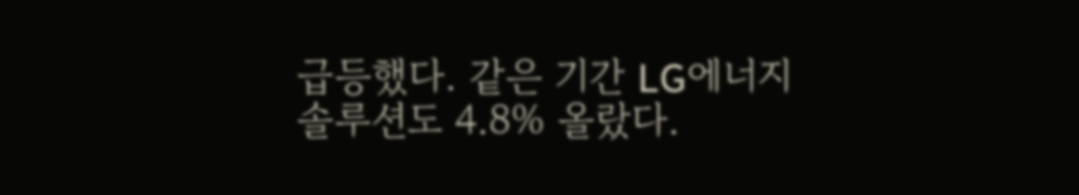급등했다. 같은 기간 LG에너지솔루션도 4.8% 올랐다.